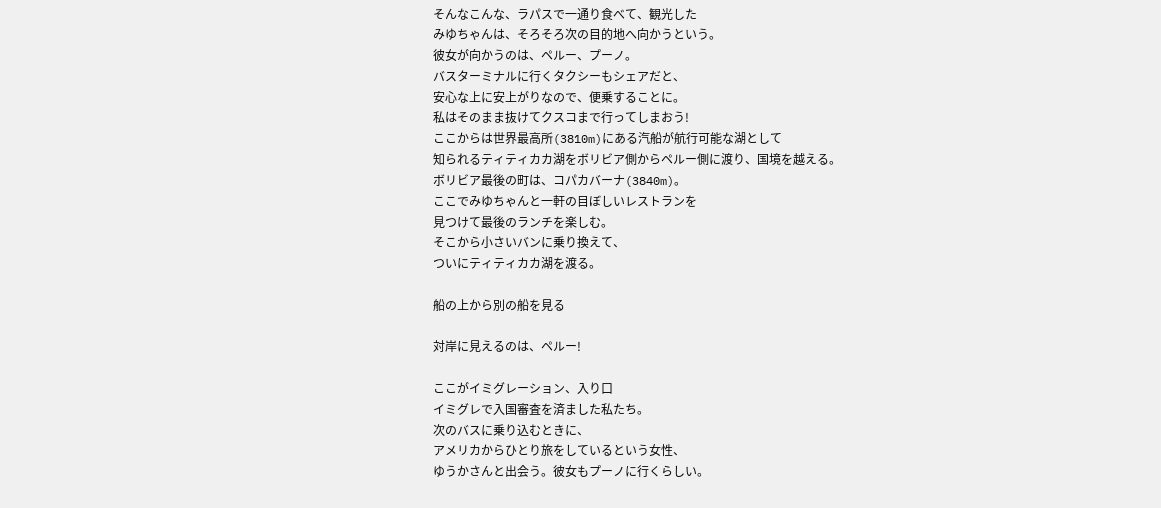そんなこんな、ラパスで一通り食べて、観光した
みゆちゃんは、そろそろ次の目的地へ向かうという。
彼女が向かうのは、ペルー、プーノ。
バスターミナルに行くタクシーもシェアだと、
安心な上に安上がりなので、便乗することに。
私はそのまま抜けてクスコまで行ってしまおう!
ここからは世界最高所(3810m)にある汽船が航行可能な湖として
知られるティティカカ湖をボリビア側からペルー側に渡り、国境を越える。
ボリビア最後の町は、コパカバーナ(3840m)。
ここでみゆちゃんと一軒の目ぼしいレストランを
見つけて最後のランチを楽しむ。
そこから小さいバンに乗り換えて、
ついにティティカカ湖を渡る。

船の上から別の船を見る

対岸に見えるのは、ペルー!

ここがイミグレーション、入り口
イミグレで入国審査を済ました私たち。
次のバスに乗り込むときに、
アメリカからひとり旅をしているという女性、
ゆうかさんと出会う。彼女もプーノに行くらしい。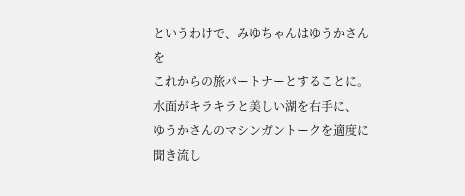というわけで、みゆちゃんはゆうかさんを
これからの旅パートナーとすることに。
水面がキラキラと美しい湖を右手に、
ゆうかさんのマシンガントークを適度に
聞き流し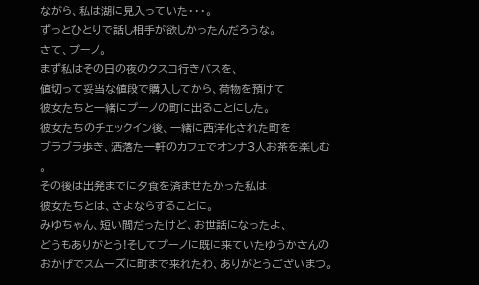ながら、私は湖に見入っていた・・・。
ずっとひとりで話し相手が欲しかったんだろうな。
さて、プーノ。
まず私はその日の夜のクスコ行きバスを、
値切って妥当な値段で購入してから、荷物を預けて
彼女たちと一緒にプーノの町に出ることにした。
彼女たちのチェックイン後、一緒に西洋化された町を
ブラブラ歩き、洒落た一軒のカフェでオンナ3人お茶を楽しむ
。
その後は出発までに夕食を済ませたかった私は
彼女たちとは、さよならすることに。
みゆちゃん、短い間だったけど、お世話になったよ、
どうもありがとう!そしてプーノに既に来ていたゆうかさんの
おかげでスムーズに町まで来れたわ、ありがとうございまつ。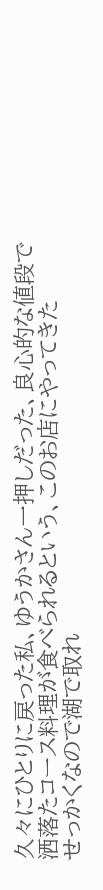久々にひとりに戻った私、ゆうかさん一押しだった、良心的な値段で
洒落たコース料理が食べられるという、このお店にやってきた
せっかくなので湖で取れ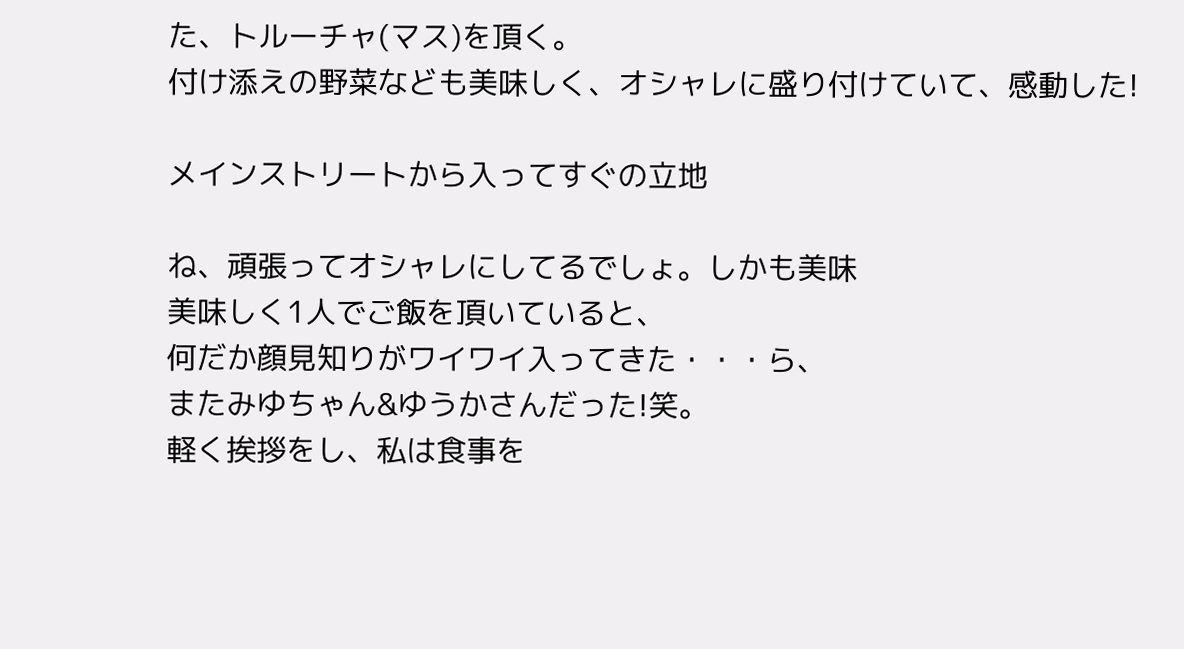た、トルーチャ(マス)を頂く。
付け添えの野菜なども美味しく、オシャレに盛り付けていて、感動した!

メインストリートから入ってすぐの立地

ね、頑張ってオシャレにしてるでしょ。しかも美味
美味しく1人でご飯を頂いていると、
何だか顔見知りがワイワイ入ってきた・・・ら、
またみゆちゃん&ゆうかさんだった!笑。
軽く挨拶をし、私は食事を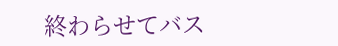終わらせてバス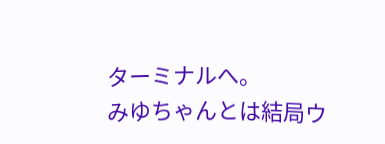ターミナルへ。
みゆちゃんとは結局ウ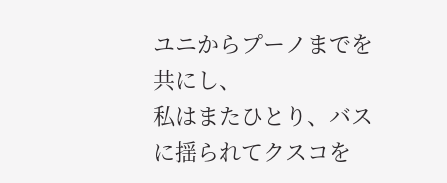ユニからプーノまでを共にし、
私はまたひとり、バスに揺られてクスコを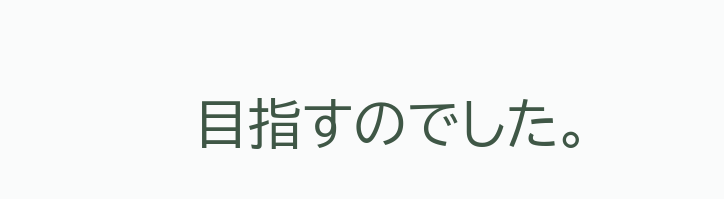目指すのでした。